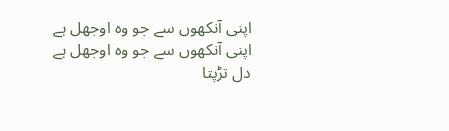اپنی آنکھوں سے جو وہ اوجھل ہے
اپنی آنکھوں سے جو وہ اوجھل ہے
دل تڑپتا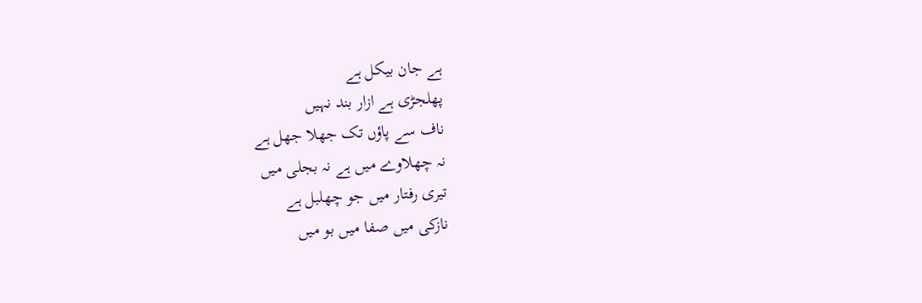ہے جان بیکل ہے
پھلجڑی ہے ازار بند نہیں
ناف سے پاؤں تک جھلا جھل ہے
نہ چھلاوے میں ہے نہ بجلی میں
تیری رفتار میں جو چھلبل ہے
نازکی میں صفا میں بو میں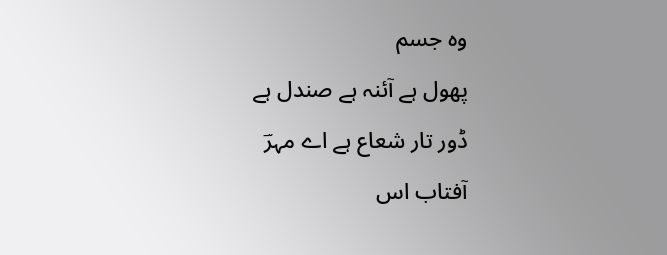وہ جسم
پھول ہے آئنہ ہے صندل ہے
ڈور تار شعاع ہے اے مہرؔ
آفتاب اس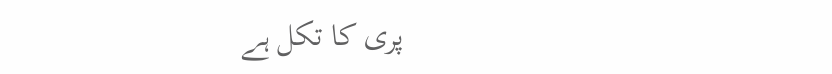پری کا تکل ہے